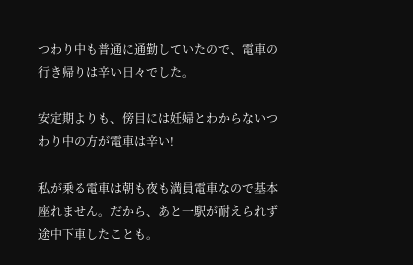つわり中も普通に通勤していたので、電車の行き帰りは辛い日々でした。

安定期よりも、傍目には妊婦とわからないつわり中の方が電車は辛い!

私が乗る電車は朝も夜も満員電車なので基本座れません。だから、あと一駅が耐えられず途中下車したことも。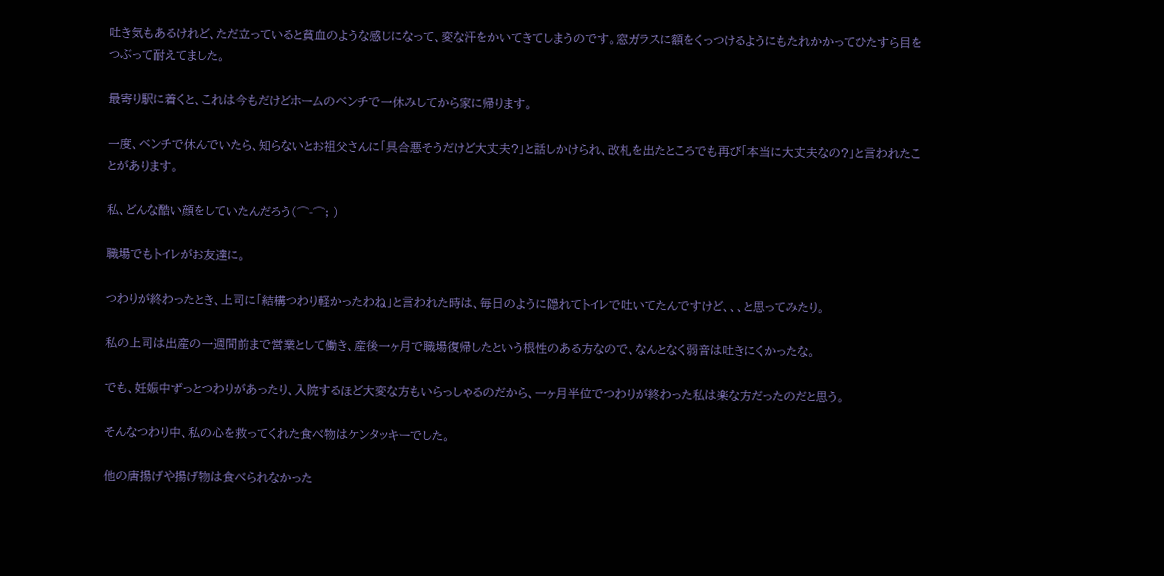吐き気もあるけれど、ただ立っていると貧血のような感じになって、変な汗をかいてきてしまうのです。窓ガラスに額をくっつけるようにもたれかかってひたすら目をつぶって耐えてました。

最寄り駅に着くと、これは今もだけどホームのベンチで一休みしてから家に帰ります。

一度、ベンチで休んでいたら、知らないとお祖父さんに「具合悪そうだけど大丈夫?」と話しかけられ、改札を出たところでも再び「本当に大丈夫なの?」と言われたことがあります。

私、どんな酷い顔をしていたんだろう(⌒-⌒; )

職場でもトイレがお友達に。

つわりが終わったとき、上司に「結構つわり軽かったわね」と言われた時は、毎日のように隠れてトイレで吐いてたんですけど、、、と思ってみたり。

私の上司は出産の一週間前まで営業として働き、産後一ヶ月で職場復帰したという根性のある方なので、なんとなく弱音は吐きにくかったな。

でも、妊娠中ずっとつわりがあったり、入院するほど大変な方もいらっしゃるのだから、一ヶ月半位でつわりが終わった私は楽な方だったのだと思う。

そんなつわり中、私の心を救ってくれた食べ物はケンタッキーでした。

他の唐揚げや揚げ物は食べられなかった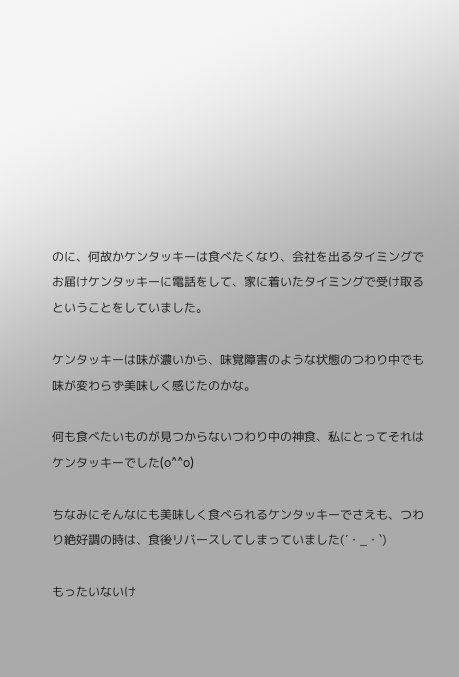のに、何故かケンタッキーは食べたくなり、会社を出るタイミングでお届けケンタッキーに電話をして、家に着いたタイミングで受け取るということをしていました。

ケンタッキーは味が濃いから、味覚障害のような状態のつわり中でも味が変わらず美味しく感じたのかな。

何も食べたいものが見つからないつわり中の神食、私にとってそれはケンタッキーでした(o^^o)

ちなみにそんなにも美味しく食べられるケンタッキーでさえも、つわり絶好調の時は、食後リバースしてしまっていました(´・_・`)

もったいないけ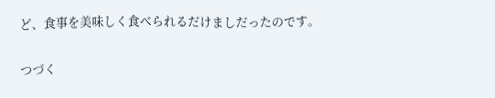ど、食事を美味しく食べられるだけましだったのです。

つづく